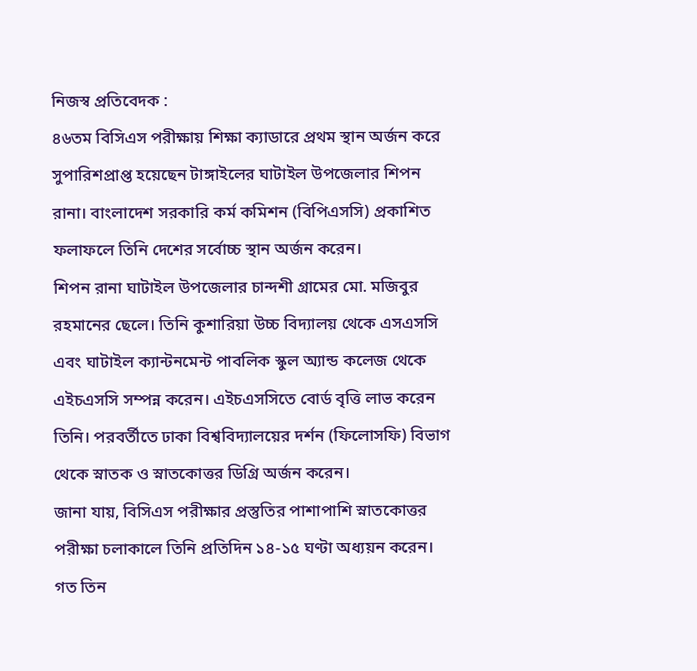নিজস্ব প্রতিবেদক :
৪৬তম বিসিএস পরীক্ষায় শিক্ষা ক্যাডারে প্রথম স্থান অর্জন করে সুপারিশপ্রাপ্ত হয়েছেন টাঙ্গাইলের ঘাটাইল উপজেলার শিপন রানা। বাংলাদেশ সরকারি কর্ম কমিশন (বিপিএসসি) প্রকাশিত ফলাফলে তিনি দেশের সর্বোচ্চ স্থান অর্জন করেন।
শিপন রানা ঘাটাইল উপজেলার চান্দশী গ্রামের মো. মজিবুর রহমানের ছেলে। তিনি কুশারিয়া উচ্চ বিদ্যালয় থেকে এসএসসি এবং ঘাটাইল ক্যান্টনমেন্ট পাবলিক স্কুল অ্যান্ড কলেজ থেকে এইচএসসি সম্পন্ন করেন। এইচএসসিতে বোর্ড বৃত্তি লাভ করেন তিনি। পরবর্তীতে ঢাকা বিশ্ববিদ্যালয়ের দর্শন (ফিলোসফি) বিভাগ থেকে স্নাতক ও স্নাতকোত্তর ডিগ্রি অর্জন করেন।
জানা যায়, বিসিএস পরীক্ষার প্রস্তুতির পাশাপাশি স্নাতকোত্তর পরীক্ষা চলাকালে তিনি প্রতিদিন ১৪-১৫ ঘণ্টা অধ্যয়ন করেন। গত তিন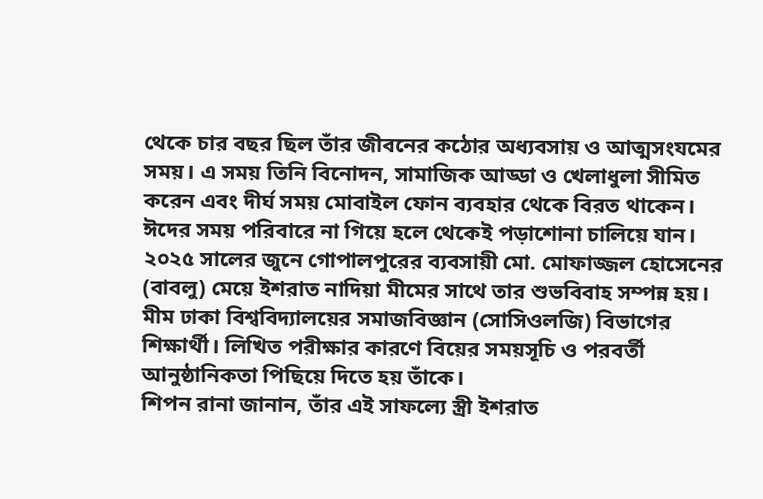থেকে চার বছর ছিল তাঁর জীবনের কঠোর অধ্যবসায় ও আত্মসংযমের সময়। এ সময় তিনি বিনোদন, সামাজিক আড্ডা ও খেলাধুলা সীমিত করেন এবং দীর্ঘ সময় মোবাইল ফোন ব্যবহার থেকে বিরত থাকেন। ঈদের সময় পরিবারে না গিয়ে হলে থেকেই পড়াশোনা চালিয়ে যান।
২০২৫ সালের জুনে গোপালপুরের ব্যবসায়ী মো. মোফাজ্জল হোসেনের (বাবলু) মেয়ে ইশরাত নাদিয়া মীমের সাথে তার শুভবিবাহ সম্পন্ন হয়। মীম ঢাকা বিশ্ববিদ্যালয়ের সমাজবিজ্ঞান (সোসিওলজি) বিভাগের শিক্ষার্থী। লিখিত পরীক্ষার কারণে বিয়ের সময়সূচি ও পরবর্তী আনুষ্ঠানিকতা পিছিয়ে দিতে হয় তাঁকে।
শিপন রানা জানান, তাঁর এই সাফল্যে স্ত্রী ইশরাত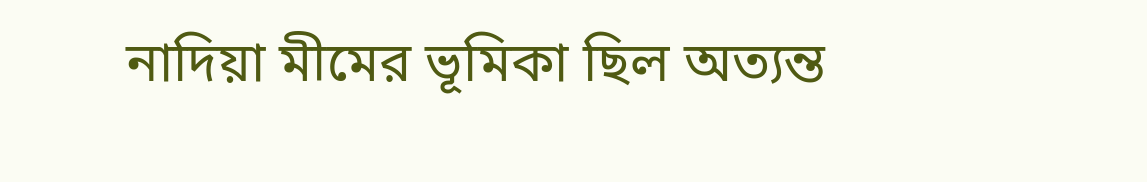নাদিয়া মীমের ভূমিকা ছিল অত্যন্ত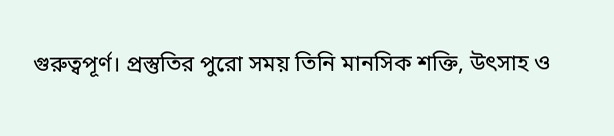গুরুত্বপূর্ণ। প্রস্তুতির পুরো সময় তিনি মানসিক শক্তি, উৎসাহ ও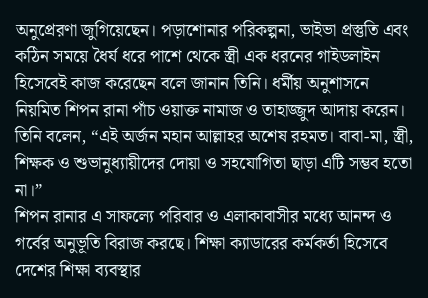অনুপ্রেরণা জুগিয়েছেন। পড়াশোনার পরিকল্পনা, ভাইভা প্রস্তুতি এবং কঠিন সময়ে ধৈর্য ধরে পাশে থেকে স্ত্রী এক ধরনের গাইডলাইন হিসেবেই কাজ করেছেন বলে জানান তিনি। ধর্মীয় অনুশাসনে নিয়মিত শিপন রানা পাঁচ ওয়াক্ত নামাজ ও তাহাজ্জুদ আদায় করেন। তিনি বলেন, “এই অর্জন মহান আল্লাহর অশেষ রহমত। বাবা-মা, স্ত্রী, শিক্ষক ও শুভানুধ্যায়ীদের দোয়া ও সহযোগিতা ছাড়া এটি সম্ভব হতো না।”
শিপন রানার এ সাফল্যে পরিবার ও এলাকাবাসীর মধ্যে আনন্দ ও গর্বের অনুভূতি বিরাজ করছে। শিক্ষা ক্যাডারের কর্মকর্তা হিসেবে দেশের শিক্ষা ব্যবস্থার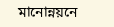মানোন্নয়নে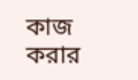কাজ করার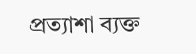প্রত্যাশা ব্যক্ত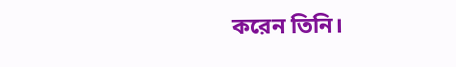করেন তিনি।